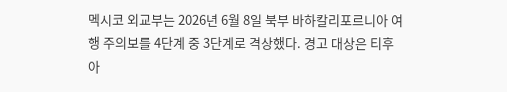멕시코 외교부는 2026년 6월 8일 북부 바하칼리포르니아 여행 주의보를 4단계 중 3단계로 격상했다. 경고 대상은 티후아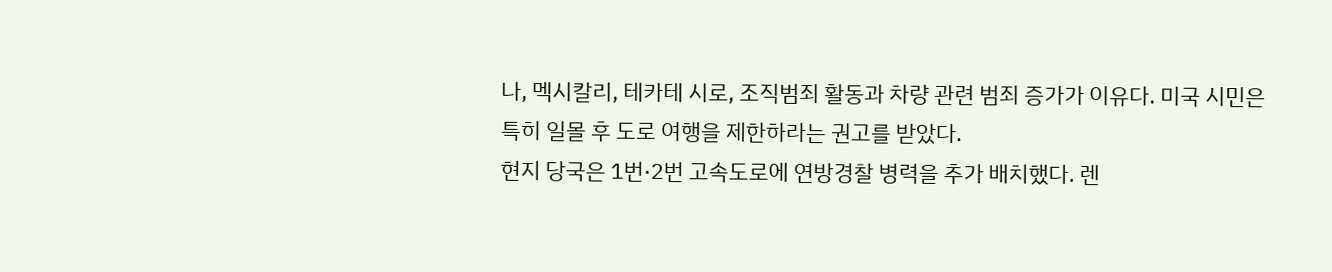나, 멕시칼리, 테카테 시로, 조직범죄 활동과 차량 관련 범죄 증가가 이유다. 미국 시민은 특히 일몰 후 도로 여행을 제한하라는 권고를 받았다.
현지 당국은 1번·2번 고속도로에 연방경찰 병력을 추가 배치했다. 렌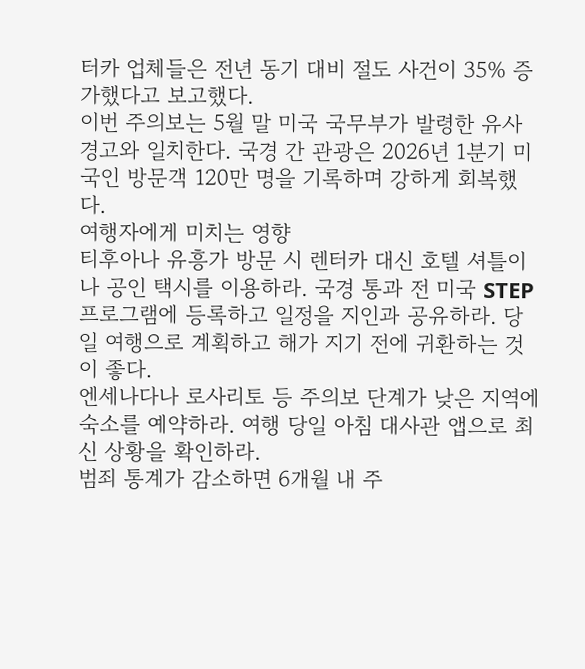터카 업체들은 전년 동기 대비 절도 사건이 35% 증가했다고 보고했다.
이번 주의보는 5월 말 미국 국무부가 발령한 유사 경고와 일치한다. 국경 간 관광은 2026년 1분기 미국인 방문객 120만 명을 기록하며 강하게 회복했다.
여행자에게 미치는 영향
티후아나 유흥가 방문 시 렌터카 대신 호텔 셔틀이나 공인 택시를 이용하라. 국경 통과 전 미국 STEP 프로그램에 등록하고 일정을 지인과 공유하라. 당일 여행으로 계획하고 해가 지기 전에 귀환하는 것이 좋다.
엔세나다나 로사리토 등 주의보 단계가 낮은 지역에 숙소를 예약하라. 여행 당일 아침 대사관 앱으로 최신 상황을 확인하라.
범죄 통계가 감소하면 6개월 내 주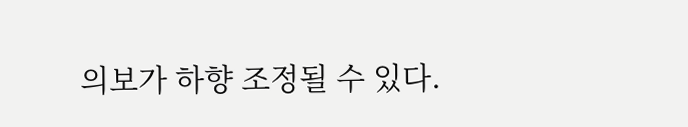의보가 하향 조정될 수 있다.